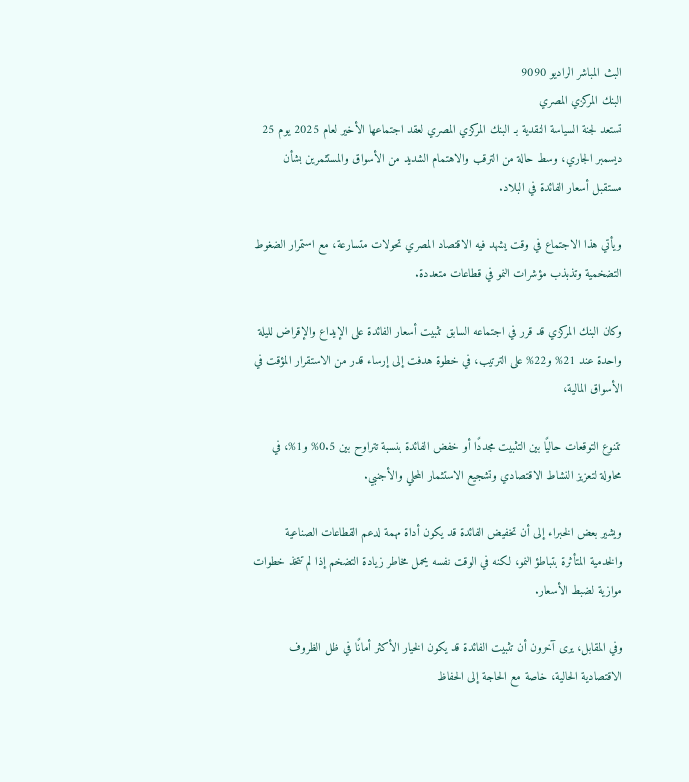البث المباشر الراديو 9090
البنك المركزي المصري
تستعد لجنة السياسة النقدية بـ البنك المركزي المصري لعقد اجتماعها الأخير لعام 2025 يوم 25 ديسمبر الجاري، وسط حالة من الترقب والاهتمام الشديد من الأسواق والمستثمرين بشأن مستقبل أسعار الفائدة في البلاد.

ويأتي هذا الاجتماع في وقت يشهد فيه الاقتصاد المصري تحولات متسارعة، مع استمرار الضغوط التضخمية وتذبذب مؤشرات النمو في قطاعات متعددة.

وكان البنك المركزي قد قرر في اجتماعه السابق تثبيت أسعار الفائدة على الإيداع والإقراض لليلة واحدة عند 21% و22% على الترتيب، في خطوة هدفت إلى إرساء قدر من الاستقرار المؤقت في الأسواق المالية،

تتنوع التوقعات حاليًا بين التثبيت مجددًا أو خفض الفائدة بنسبة تتراوح بين 0.5% و1%، في محاولة لتعزيز النشاط الاقتصادي وتشجيع الاستثمار المحلي والأجنبي.

ويشير بعض الخبراء إلى أن تخفيض الفائدة قد يكون أداة مهمة لدعم القطاعات الصناعية والخدمية المتأثرة بتباطؤ النمو، لكنه في الوقت نفسه يحمل مخاطر زيادة التضخم إذا لم تتخذ خطوات موازية لضبط الأسعار.

وفي المقابل، يرى آخرون أن تثبيت الفائدة قد يكون الخيار الأكثر أمانًا في ظل الظروف الاقتصادية الحالية، خاصة مع الحاجة إلى الحفاظ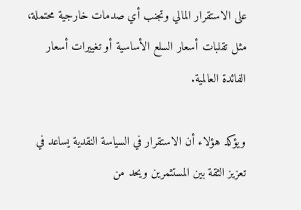على الاستقرار المالي وتجنب أي صدمات خارجية محتملة، مثل تقلبات أسعار السلع الأساسية أو تغييرات أسعار الفائدة العالمية.

ويؤكد هؤلاء أن الاستقرار في السياسة النقدية يساعد في تعزيز الثقة بين المستثمرين ويحد من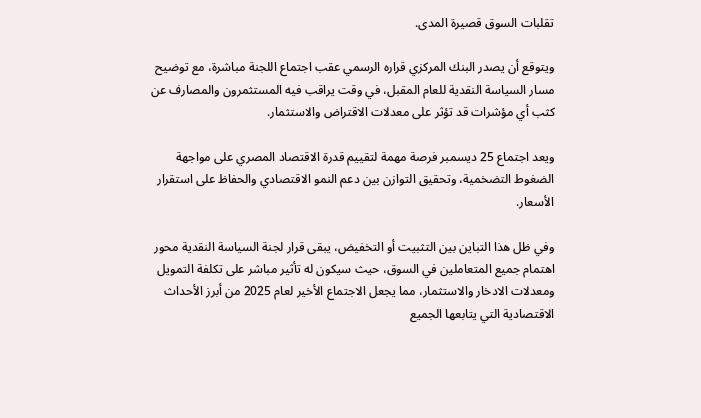تقلبات السوق قصيرة المدى.

ويتوقع أن يصدر البنك المركزي قراره الرسمي عقب اجتماع اللجنة مباشرة، مع توضيح مسار السياسة النقدية للعام المقبل، في وقت يراقب فيه المستثمرون والمصارف عن كثب أي مؤشرات قد تؤثر على معدلات الاقتراض والاستثمار.

ويعد اجتماع 25 ديسمبر فرصة مهمة لتقييم قدرة الاقتصاد المصري على مواجهة الضغوط التضخمية، وتحقيق التوازن بين دعم النمو الاقتصادي والحفاظ على استقرار الأسعار.

وفي ظل هذا التباين بين التثبيت أو التخفيض، يبقى قرار لجنة السياسة النقدية محور اهتمام جميع المتعاملين في السوق، حيث سيكون له تأثير مباشر على تكلفة التمويل ومعدلات الادخار والاستثمار، مما يجعل الاجتماع الأخير لعام 2025 من أبرز الأحداث الاقتصادية التي يتابعها الجميع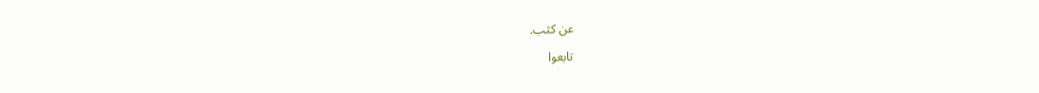عن كثب.

تابعوا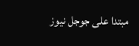مبتدا على جوجل نيوز